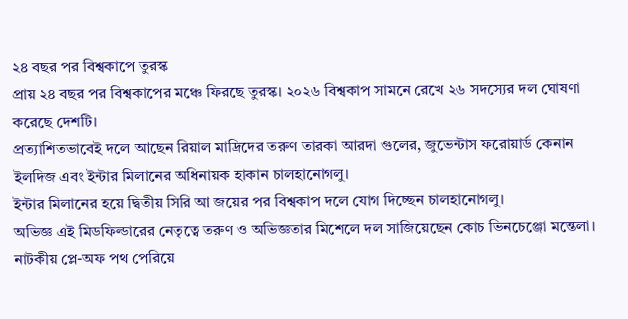২৪ বছর পর বিশ্বকাপে তুরস্ক
প্রায় ২৪ বছর পর বিশ্বকাপের মঞ্চে ফিরছে তুরস্ক। ২০২৬ বিশ্বকাপ সামনে রেখে ২৬ সদস্যের দল ঘোষণা করেছে দেশটি।
প্রত্যাশিতভাবেই দলে আছেন রিয়াল মাদ্রিদের তরুণ তারকা আরদা গুলের, জুভেন্টাস ফরোয়ার্ড কেনান ইলদিজ এবং ইন্টার মিলানের অধিনায়ক হাকান চালহানোগলু।
ইন্টার মিলানের হয়ে দ্বিতীয় সিরি আ জয়ের পর বিশ্বকাপ দলে যোগ দিচ্ছেন চালহানোগলু।
অভিজ্ঞ এই মিডফিল্ডারের নেতৃত্বে তরুণ ও অভিজ্ঞতার মিশেলে দল সাজিয়েছেন কোচ ভিনচেঞ্জো মন্তেলা।
নাটকীয় প্লে-অফ পথ পেরিয়ে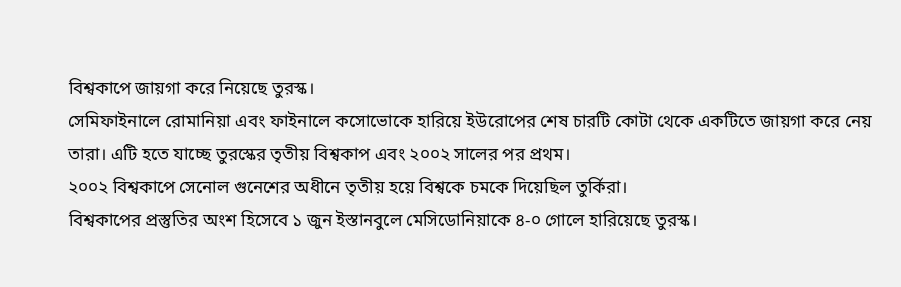বিশ্বকাপে জায়গা করে নিয়েছে তুরস্ক।
সেমিফাইনালে রোমানিয়া এবং ফাইনালে কসোভোকে হারিয়ে ইউরোপের শেষ চারটি কোটা থেকে একটিতে জায়গা করে নেয় তারা। এটি হতে যাচ্ছে তুরস্কের তৃতীয় বিশ্বকাপ এবং ২০০২ সালের পর প্রথম।
২০০২ বিশ্বকাপে সেনোল গুনেশের অধীনে তৃতীয় হয়ে বিশ্বকে চমকে দিয়েছিল তুর্কিরা।
বিশ্বকাপের প্রস্তুতির অংশ হিসেবে ১ জুন ইস্তানবুলে মেসিডোনিয়াকে ৪-০ গোলে হারিয়েছে তুরস্ক।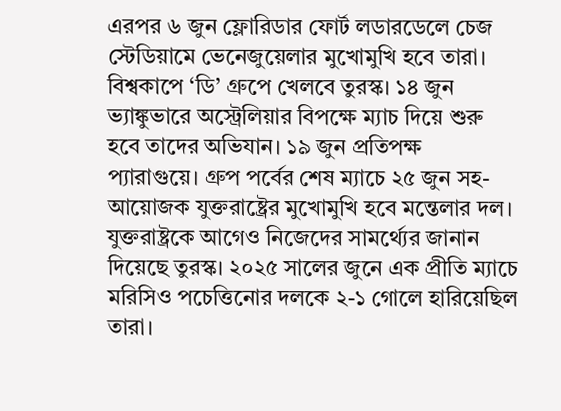এরপর ৬ জুন ফ্লোরিডার ফোর্ট লডারডেলে চেজ স্টেডিয়ামে ভেনেজুয়েলার মুখোমুখি হবে তারা।
বিশ্বকাপে ‘ডি’ গ্রুপে খেলবে তুরস্ক। ১৪ জুন ভ্যাঙ্কুভারে অস্ট্রেলিয়ার বিপক্ষে ম্যাচ দিয়ে শুরু হবে তাদের অভিযান। ১৯ জুন প্রতিপক্ষ প্যারাগুয়ে। গ্রুপ পর্বের শেষ ম্যাচে ২৫ জুন সহ-আয়োজক যুক্তরাষ্ট্রের মুখোমুখি হবে মন্তেলার দল।
যুক্তরাষ্ট্রকে আগেও নিজেদের সামর্থ্যের জানান দিয়েছে তুরস্ক। ২০২৫ সালের জুনে এক প্রীতি ম্যাচে মরিসিও পচেত্তিনোর দলকে ২-১ গোলে হারিয়েছিল তারা।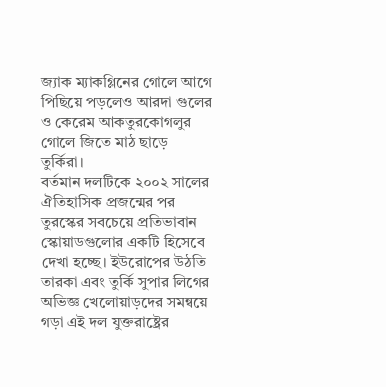জ্যাক ম্যাকগ্লিনের গোলে আগে পিছিয়ে পড়লেও আরদা গুলের ও কেরেম আকতুরকোগলুর গোলে জিতে মাঠ ছাড়ে তুর্কিরা।
বর্তমান দলটিকে ২০০২ সালের ঐতিহাসিক প্রজন্মের পর তুরস্কের সবচেয়ে প্রতিভাবান স্কোয়াডগুলোর একটি হিসেবে দেখা হচ্ছে। ইউরোপের উঠতি তারকা এবং তুর্কি সুপার লিগের অভিজ্ঞ খেলোয়াড়দের সমন্বয়ে গড়া এই দল যুক্তরাষ্ট্রের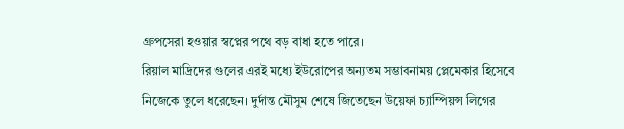গ্রুপসেরা হওয়ার স্বপ্নের পথে বড় বাধা হতে পারে।
রিয়াল মাদ্রিদের গুলের এরই মধ্যে ইউরোপের অন্যতম সম্ভাবনাময় প্লেমেকার হিসেবে নিজেকে তুলে ধরেছেন। দুর্দান্ত মৌসুম শেষে জিতেছেন উয়েফা চ্যাম্পিয়ন্স লিগের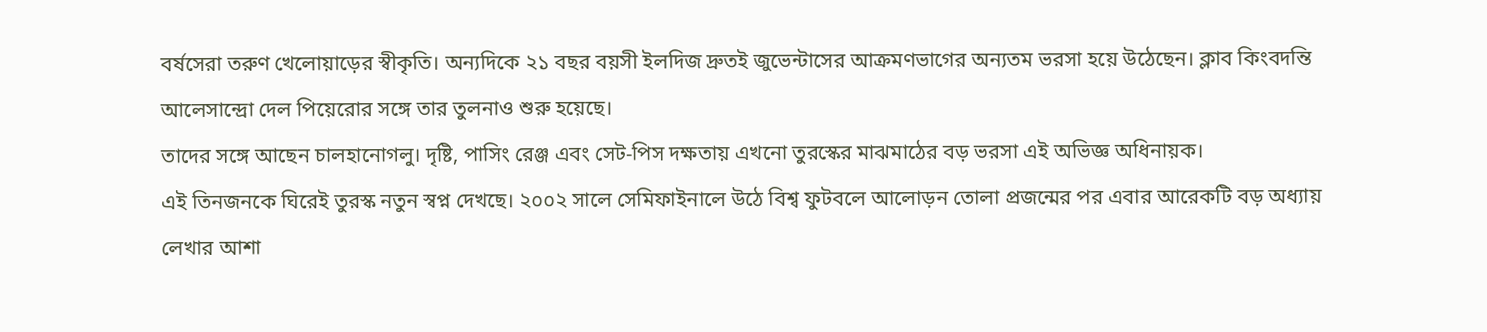বর্ষসেরা তরুণ খেলোয়াড়ের স্বীকৃতি। অন্যদিকে ২১ বছর বয়সী ইলদিজ দ্রুতই জুভেন্টাসের আক্রমণভাগের অন্যতম ভরসা হয়ে উঠেছেন। ক্লাব কিংবদন্তি আলেসান্দ্রো দেল পিয়েরোর সঙ্গে তার তুলনাও শুরু হয়েছে।
তাদের সঙ্গে আছেন চালহানোগলু। দৃষ্টি, পাসিং রেঞ্জ এবং সেট-পিস দক্ষতায় এখনো তুরস্কের মাঝমাঠের বড় ভরসা এই অভিজ্ঞ অধিনায়ক।
এই তিনজনকে ঘিরেই তুরস্ক নতুন স্বপ্ন দেখছে। ২০০২ সালে সেমিফাইনালে উঠে বিশ্ব ফুটবলে আলোড়ন তোলা প্রজন্মের পর এবার আরেকটি বড় অধ্যায় লেখার আশা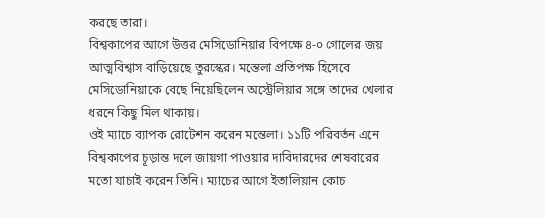করছে তারা।
বিশ্বকাপের আগে উত্তর মেসিডোনিয়ার বিপক্ষে ৪-০ গোলের জয় আত্মবিশ্বাস বাড়িয়েছে তুরস্কের। মন্তেলা প্রতিপক্ষ হিসেবে মেসিডোনিয়াকে বেছে নিয়েছিলেন অস্ট্রেলিয়ার সঙ্গে তাদের খেলার ধরনে কিছু মিল থাকায়।
ওই ম্যাচে ব্যাপক রোটেশন করেন মন্তেলা। ১১টি পরিবর্তন এনে বিশ্বকাপের চূড়ান্ত দলে জায়গা পাওয়ার দাবিদারদের শেষবারের মতো যাচাই করেন তিনি। ম্যাচের আগে ইতালিয়ান কোচ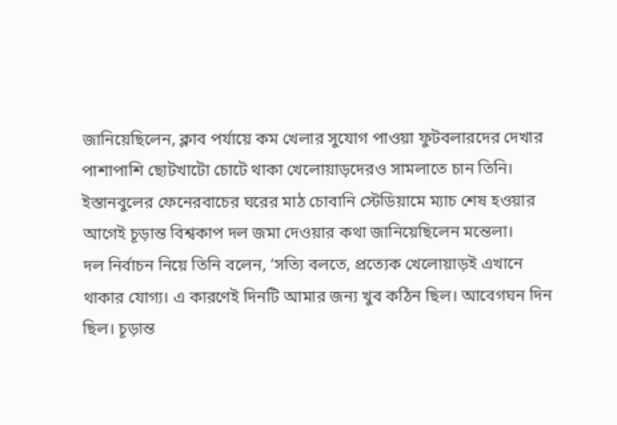জানিয়েছিলেন, ক্লাব পর্যায়ে কম খেলার সুযোগ পাওয়া ফুটবলারদের দেখার পাশাপাশি ছোটখাটো চোটে থাকা খেলোয়াড়দেরও সামলাতে চান তিনি।
ইস্তানবুলের ফেনেরবাচের ঘরের মাঠ চোবানি স্টেডিয়ামে ম্যাচ শেষ হওয়ার আগেই চূড়ান্ত বিশ্বকাপ দল জমা দেওয়ার কথা জানিয়েছিলেন মন্তেলা।
দল নির্বাচন নিয়ে তিনি বলেন, ‘সত্যি বলতে, প্রত্যেক খেলোয়াড়ই এখানে থাকার যোগ্য। এ কারণেই দিনটি আমার জন্য খুব কঠিন ছিল। আবেগঘন দিন ছিল। চূড়ান্ত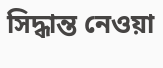সিদ্ধান্ত নেওয়া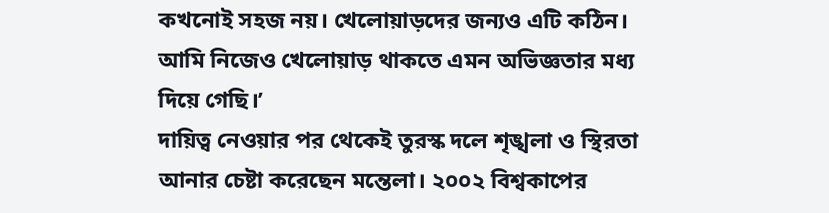কখনোই সহজ নয়। খেলোয়াড়দের জন্যও এটি কঠিন। আমি নিজেও খেলোয়াড় থাকতে এমন অভিজ্ঞতার মধ্য দিয়ে গেছি।’
দায়িত্ব নেওয়ার পর থেকেই তুরস্ক দলে শৃঙ্খলা ও স্থিরতা আনার চেষ্টা করেছেন মন্তেলা। ২০০২ বিশ্বকাপের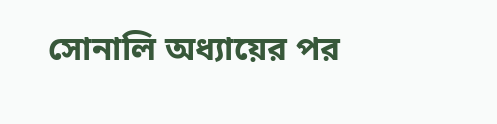সোনালি অধ্যায়ের পর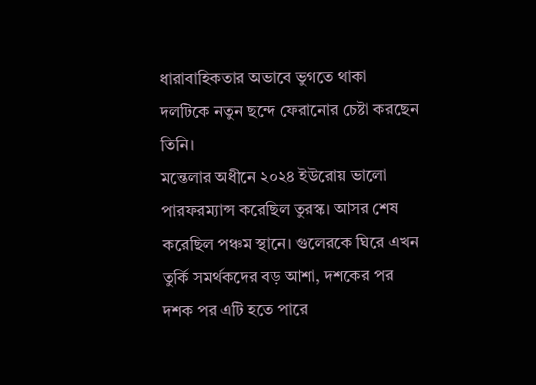ধারাবাহিকতার অভাবে ভুগতে থাকা দলটিকে নতুন ছন্দে ফেরানোর চেষ্টা করছেন তিনি।
মন্তেলার অধীনে ২০২৪ ইউরোয় ভালো পারফরম্যান্স করেছিল তুরস্ক। আসর শেষ করেছিল পঞ্চম স্থানে। গুলেরকে ঘিরে এখন তুর্কি সমর্থকদের বড় আশা, দশকের পর দশক পর এটি হতে পারে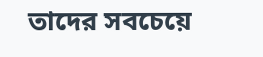তাদের সবচেয়ে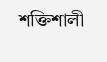শক্তিশালী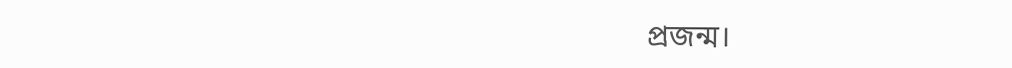প্রজন্ম।